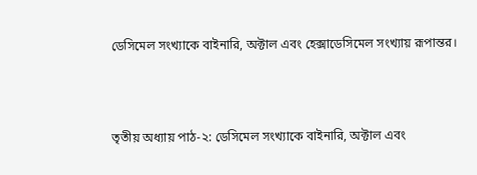ডেসিমেল সংখ্যাকে বাইনারি, অক্টাল এবং হেক্সাডেসিমেল সংখ্যায় রূপান্তর।



তৃতীয় অধ্যায় পাঠ-২: ডেসিমেল সংখ্যাকে বাইনারি, অক্টাল এবং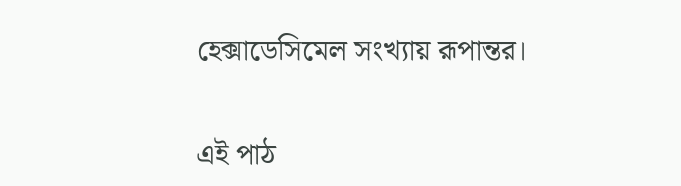হেক্সাডেসিমেল সংখ্যায় রূপান্তর।


এই পাঠ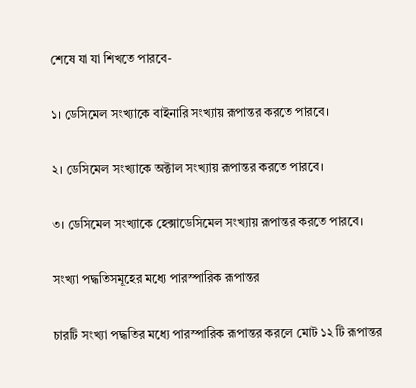শেষে যা যা শিখতে পারবে-

১। ডেসিমেল সংখ্যাকে বাইনারি সংখ্যায় রূপান্তর করতে পারবে।

২। ডেসিমেল সংখ্যাকে অক্টাল সংখ্যায় রূপান্তর করতে পারবে।

৩। ডেসিমেল সংখ্যাকে হেক্সাডেসিমেল সংখ্যায় রূপান্তর করতে পারবে।

সংখ্যা পদ্ধতিসমূহের মধ্যে পারস্পারিক রূপান্তর

চারটি সংখ্যা পদ্ধতির মধ্যে পারস্পারিক রূপান্তর করলে মোট ১২ টি রূপান্তর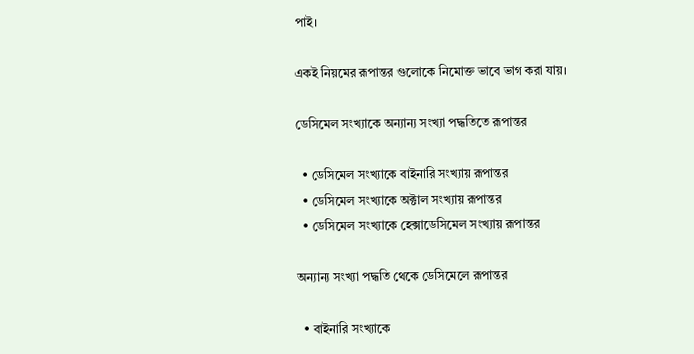পাই।

একই নিয়মের রূপান্তর গুলোকে নিমোক্ত ভাবে ভাগ করা যায়।

ডেসিমেল সংখ্যাকে অন্যান্য সংখ্যা পদ্ধতিতে রূপান্তর

  • ডেসিমেল সংখ্যাকে বাইনারি সংখ্যায় রূপান্তর
  • ডেসিমেল সংখ্যাকে অক্টাল সংখ্যায় রূপান্তর
  • ডেসিমেল সংখ্যাকে হেক্সাডেসিমেল সংখ্যায় রূপান্তর

অন্যান্য সংখ্যা পদ্ধতি থেকে ডেসিমেলে রূপান্তর

  • বাইনারি সংখ্যাকে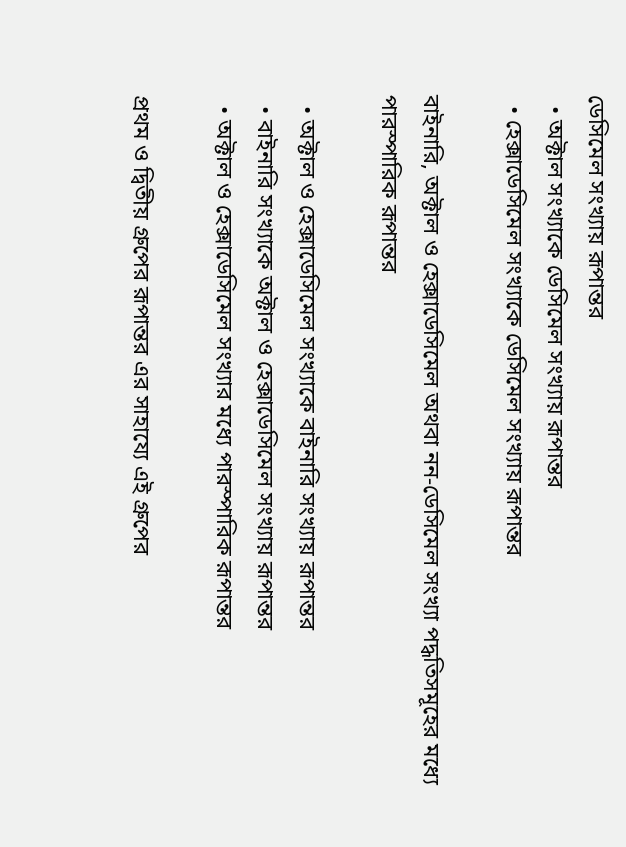ডেসিমেল সংখ্যায় রূপান্তর
  • অক্টাল সংখ্যাকে ডেসিমেল সংখ্যায় রূপান্তর
  • হেক্সাডেসিমেল সংখ্যাকে ডেসিমেল সংখ্যায় রূপান্তর

বাইনারি, অক্টাল ও হেক্সাডেসিমেল অথবা নন-ডেসিমেল সংখ্যা পদ্ধতিসমূহের মধ্যে পারস্পারিক রূপান্তর

  • অক্টাল ও হেক্সাডেসিমেল সংখ্যাকে বাইনারি সংখ্যায় রূপান্তর
  • বাইনারি সংখ্যাকে অক্টাল ও হেক্সাডেসিমেল সংখ্যায় রূপান্তর
  • অক্টাল ও হেক্সাডেসিমেল সংখ্যার মধ্যে পারস্পারিক রূপান্তর

প্রথম ও দ্বিতীয় গ্রুপের রূপান্তর এর সাহায্যে এই গ্রুপের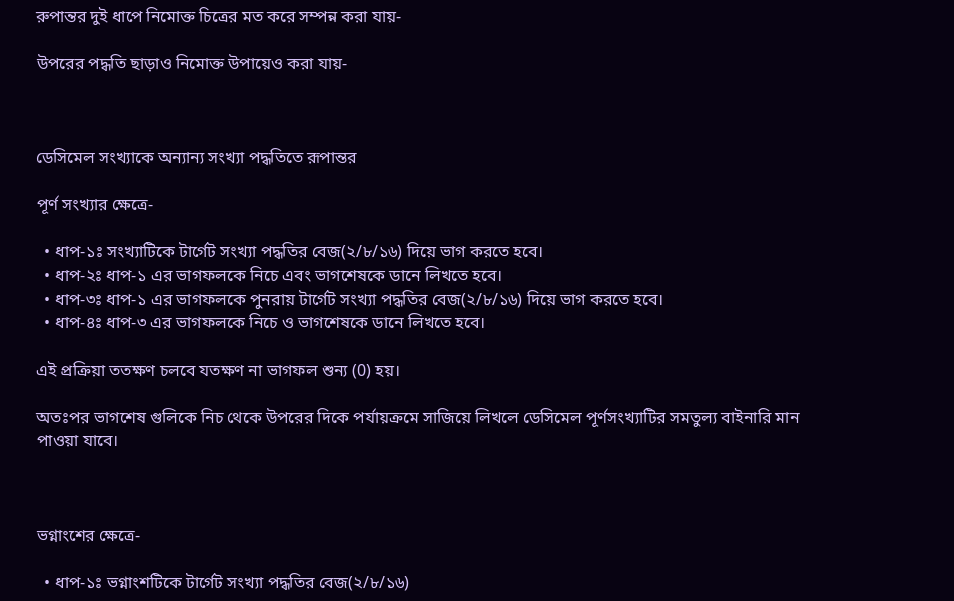রুপান্তর দুই ধাপে নিমোক্ত চিত্রের মত করে সম্পন্ন করা যায়-

উপরের পদ্ধতি ছাড়াও নিমোক্ত উপায়েও করা যায়-



ডেসিমেল সংখ্যাকে অন্যান্য সংখ্যা পদ্ধতিতে রূপান্তর

পূর্ণ সংখ্যার ক্ষেত্রে-

  • ধাপ-১ঃ সংখ্যাটিকে টার্গেট সংখ্যা পদ্ধতির বেজ(২/৮/১৬) দিয়ে ভাগ করতে হবে।
  • ধাপ-২ঃ ধাপ-১ এর ভাগফলকে নিচে এবং ভাগশেষকে ডানে লিখতে হবে।
  • ধাপ-৩ঃ ধাপ-১ এর ভাগফলকে পুনরায় টার্গেট সংখ্যা পদ্ধতির বেজ(২/৮/১৬) দিয়ে ভাগ করতে হবে।
  • ধাপ-৪ঃ ধাপ-৩ এর ভাগফলকে নিচে ও ভাগশেষকে ডানে লিখতে হবে।

এই প্রক্রিয়া ততক্ষণ চলবে যতক্ষণ না ভাগফল শুন্য (0) হয়।

অতঃপর ভাগশেষ গুলিকে নিচ থেকে উপরের দিকে পর্যায়ক্রমে সাজিয়ে লিখলে ডেসিমেল পূর্ণসংখ্যাটির সমতুল্য বাইনারি মান পাওয়া যাবে।



ভগ্নাংশের ক্ষেত্রে-

  • ধাপ-১ঃ ভগ্নাংশটিকে টার্গেট সংখ্যা পদ্ধতির বেজ(২/৮/১৬)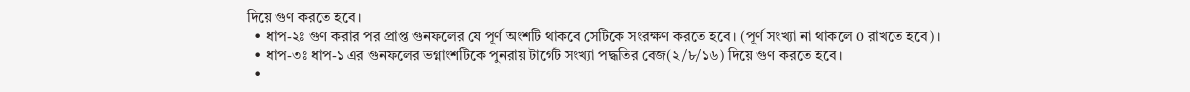দিয়ে গুণ করতে হবে।
  • ধাপ-২ঃ গুণ করার পর প্রাপ্ত গুনফলের যে পূর্ণ অংশটি থাকবে সেটিকে সংরক্ষণ করতে হবে। (পূর্ণ সংখ্যা না থাকলে 0 রাখতে হবে)।
  • ধাপ-৩ঃ ধাপ-১ এর গুনফলের ভগ্নাংশটিকে পুনরায় টার্গেট সংখ্যা পদ্ধতির বেজ(২/৮/১৬) দিয়ে গুণ করতে হবে।
  •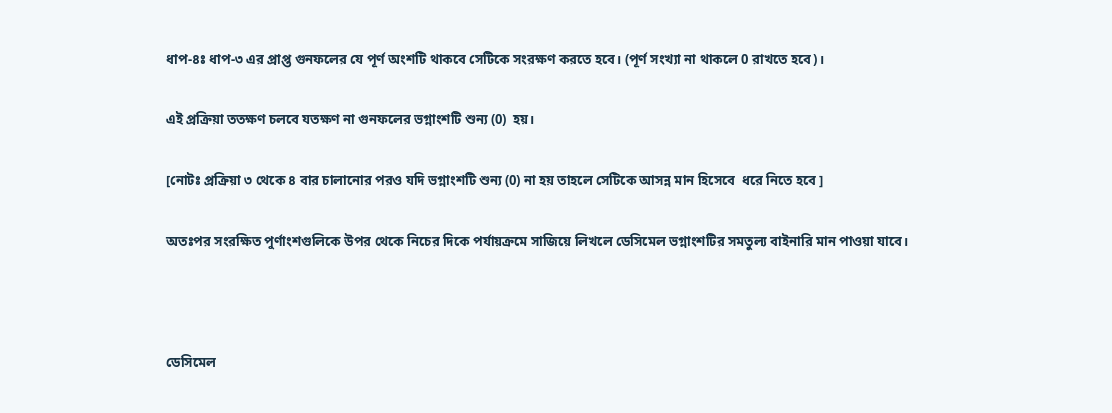ধাপ-৪ঃ ধাপ-৩ এর প্রাপ্ত গুনফলের যে পূর্ণ অংশটি থাকবে সেটিকে সংরক্ষণ করতে হবে। (পূর্ণ সংখ্যা না থাকলে 0 রাখতে হবে)।

এই প্রক্রিয়া ততক্ষণ চলবে যতক্ষণ না গুনফলের ভগ্নাংশটি শুন্য (0)  হয়।

[নোটঃ প্রক্রিয়া ৩ থেকে ৪ বার চালানোর পরও যদি ভগ্নাংশটি শুন্য (0) না হয় তাহলে সেটিকে আসন্ন মান হিসেবে  ধরে নিতে হবে ]

অতঃপর সংরক্ষিত পুর্ণাংশগুলিকে উপর থেকে নিচের দিকে পর্যায়ক্রমে সাজিয়ে লিখলে ডেসিমেল ভগ্নাংশটির সমতুল্য বাইনারি মান পাওয়া যাবে।



ডেসিমেল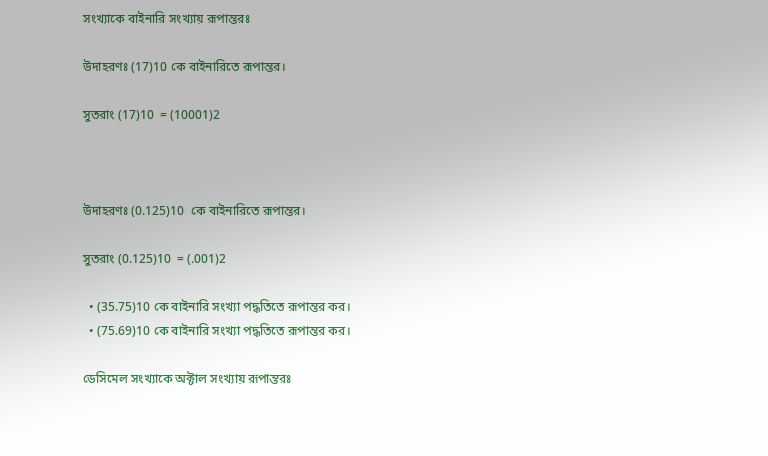সংখ্যাকে বাইনারি সংখ্যায় রূপান্তরঃ

উদাহরণঃ (17)10 কে বাইনারিতে রূপান্তর।

সুতরাং (17)10  = (10001)2



উদাহরণঃ (0.125)10  কে বাইনারিতে রূপান্তর।

সুতরাং (0.125)10  = (.001)2

  • (35.75)10 কে বাইনারি সংখ্যা পদ্ধতিতে রূপান্তর কর।
  • (75.69)10 কে বাইনারি সংখ্যা পদ্ধতিতে রূপান্তর কর।

ডেসিমেল সংখ্যাকে অক্টাল সংখ্যায় রূপান্তরঃ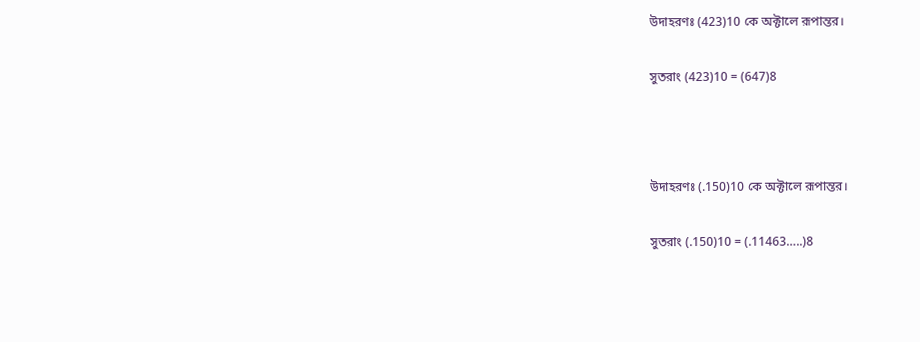উদাহরণঃ (423)10 কে অক্টালে রূপান্তর।

সুতরাং (423)10 = (647)8



উদাহরণঃ (.150)10 কে অক্টালে রূপান্তর।

সুতরাং (.150)10 = (.11463…..)8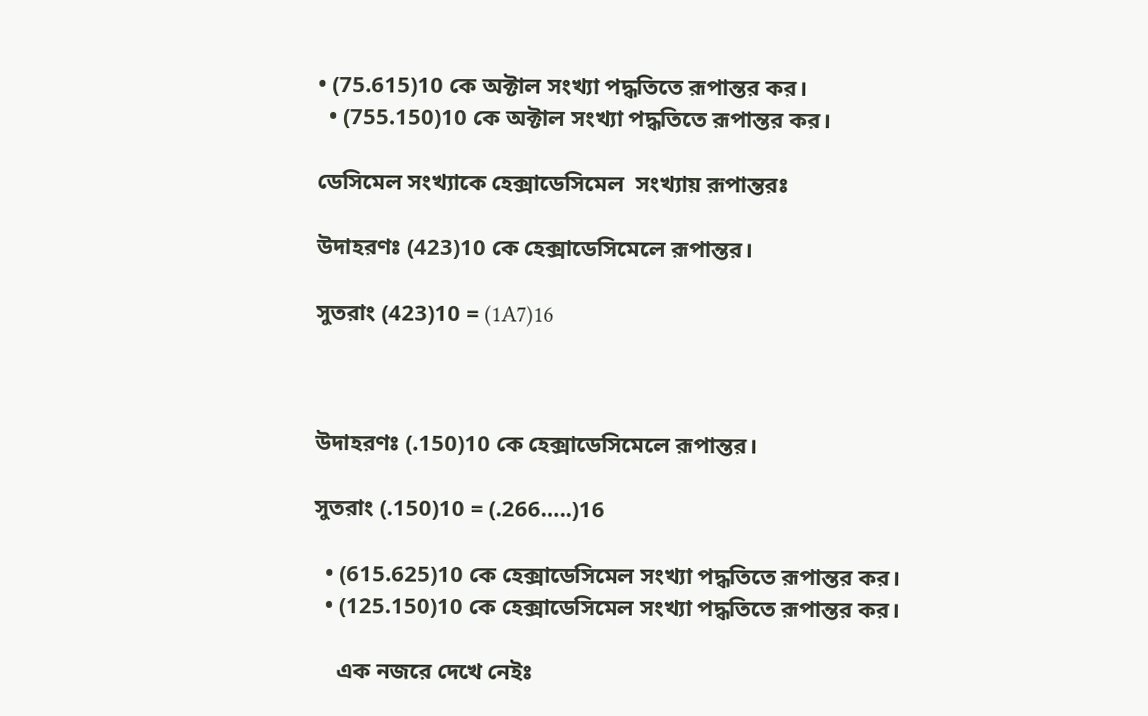• (75.615)10 কে অক্টাল সংখ্যা পদ্ধতিতে রূপান্তর কর।
  • (755.150)10 কে অক্টাল সংখ্যা পদ্ধতিতে রূপান্তর কর।

ডেসিমেল সংখ্যাকে হেক্সাডেসিমেল  সংখ্যায় রূপান্তরঃ

উদাহরণঃ (423)10 কে হেক্সাডেসিমেলে রূপান্তর।

সুতরাং (423)10 = (1A7)16



উদাহরণঃ (.150)10 কে হেক্সাডেসিমেলে রূপান্তর।

সুতরাং (.150)10 = (.266…..)16

  • (615.625)10 কে হেক্সাডেসিমেল সংখ্যা পদ্ধতিতে রূপান্তর কর।
  • (125.150)10 কে হেক্সাডেসিমেল সংখ্যা পদ্ধতিতে রূপান্তর কর।

    এক নজরে দেখে নেইঃ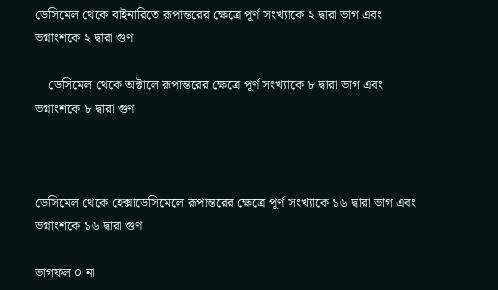ডেসিমেল থেকে বাইনারিতে রূপান্তরের ক্ষেত্রে পূর্ণ সংখ্যাকে ২ দ্বারা ভাগ এবং ভগ্নাংশকে ২ দ্বারা গুণ

    ডেসিমেল থেকে অক্টালে রূপান্তরের ক্ষেত্রে পূর্ণ সংখ্যাকে ৮ দ্বারা ভাগ এবং ভগ্নাংশকে ৮ দ্বারা গুণ



ডেসিমেল থেকে হেক্সাডেসিমেলে রূপান্তরের ক্ষেত্রে পূর্ণ সংখ্যাকে ১৬ দ্বারা ভাগ এবং ভগ্নাংশকে ১৬ দ্বারা গুণ

ভাগফল ০ না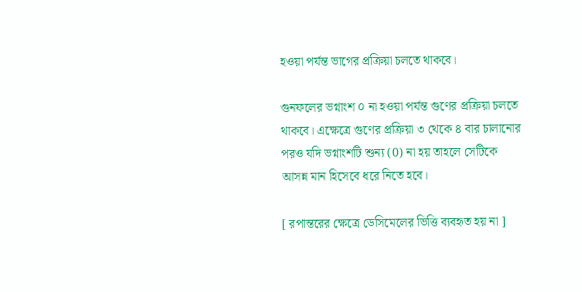হওয়া পর্যন্ত ভাগের প্রক্রিয়া চলতে থাকবে।

গুনফলের ভগ্নাংশ ০ না হওয়া পর্যন্ত গুণের প্রক্রিয়া চলতে থাকবে। এক্ষেত্রে গুণের প্রক্রিয়া ৩ থেকে ৪ বার চালানোর পরও যদি ভগ্নাংশটি শুন্য (0) না হয় তাহলে সেটিকে আসন্ন মান হিসেবে ধরে নিতে হবে।

[ রপান্তরের ক্ষেত্রে ডেসিমেলের ভিত্তি ব্যবহৃত হয় না ]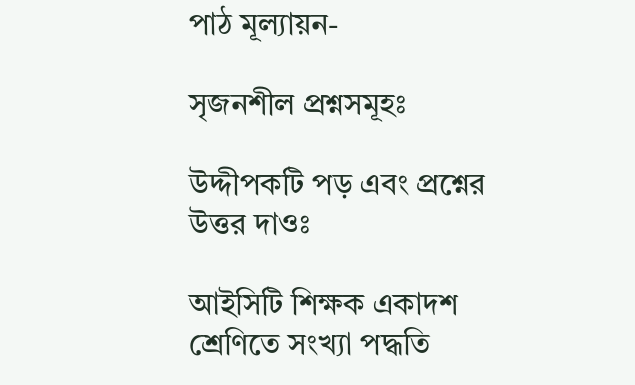পাঠ মূল্যায়ন-

সৃজনশীল প্রশ্নসমূহঃ

উদ্দীপকটি পড় এবং প্রশ্নের উত্তর দাওঃ

আইসিটি শিক্ষক একাদশ শ্রেণিতে সংখ্যা পদ্ধতি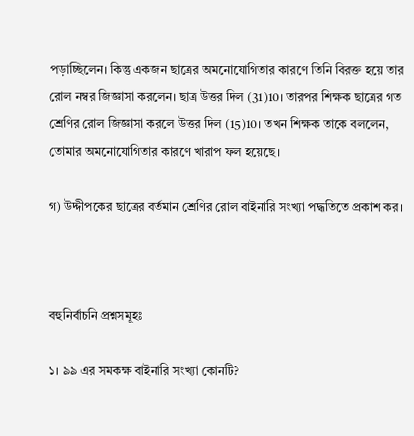পড়াচ্ছিলেন। কিন্তু একজন ছাত্রের অমনোযোগিতার কারণে তিনি বিরক্ত হয়ে তার রোল নম্বর জিজ্ঞাসা করলেন। ছাত্র উত্তর দিল (31)10। তারপর শিক্ষক ছাত্রের গত শ্রেণির রোল জিজ্ঞাসা করলে উত্তর দিল (15)10। তখন শিক্ষক তাকে বললেন, তোমার অমনোযোগিতার কারণে খারাপ ফল হয়েছে।

গ) উদ্দীপকের ছাত্রের বর্তমান শ্রেণির রোল বাইনারি সংখ্যা পদ্ধতিতে প্রকাশ কর।



বহুনির্বাচনি প্রশ্নসমূহঃ

১। ৯৯ এর সমকক্ষ বাইনারি সংখ্যা কোনটি?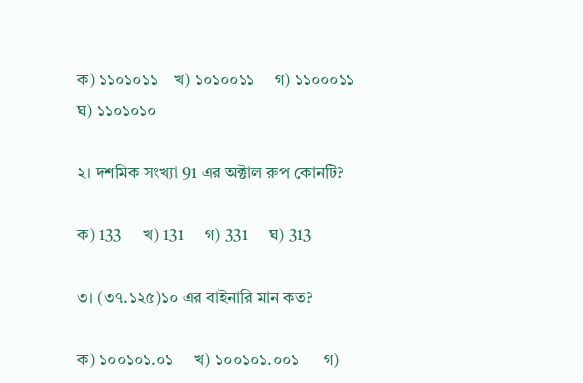ক) ১১০১০১১    খ) ১০১০০১১     গ) ১১০০০১১    ঘ) ১১০১০১০

২। দশমিক সংখ্যা 91 এর অক্টাল রুপ কোনটি?

ক) 133     খ) 131     গ) 331     ঘ) 313

৩। (৩৭.১২৫)১০ এর বাইনারি মান কত?

ক) ১০০১০১.০১     খ) ১০০১০১.০০১      গ)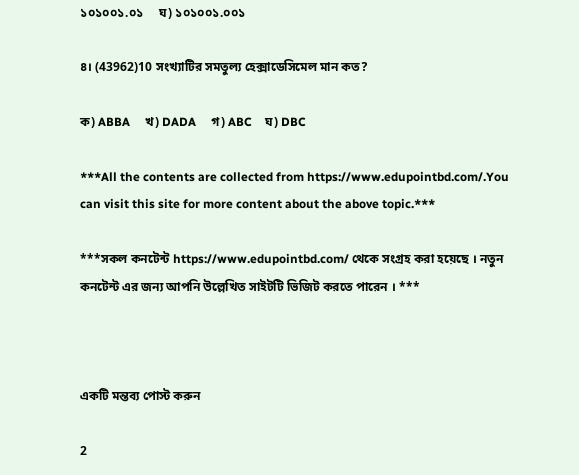১০১০০১.০১     ঘ) ১০১০০১.০০১

৪। (43962)10 সংখ্যাটির সমতুল্য হেক্সাডেসিমেল মান কত?

ক) ABBA     খ) DADA     গ) ABC    ঘ) DBC

***All the contents are collected from https://www.edupointbd.com/.You can visit this site for more content about the above topic.***

***সকল কনটেন্ট https://www.edupointbd.com/ থেকে সংগ্রহ করা হয়েছে । নতুন কনটেন্ট এর জন্য আপনি উল্লেখিত সাইটটি ভিজিট করতে পারেন । ***



একটি মন্তব্য পোস্ট করুন

2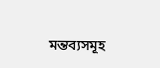মন্তব্যসমূহ